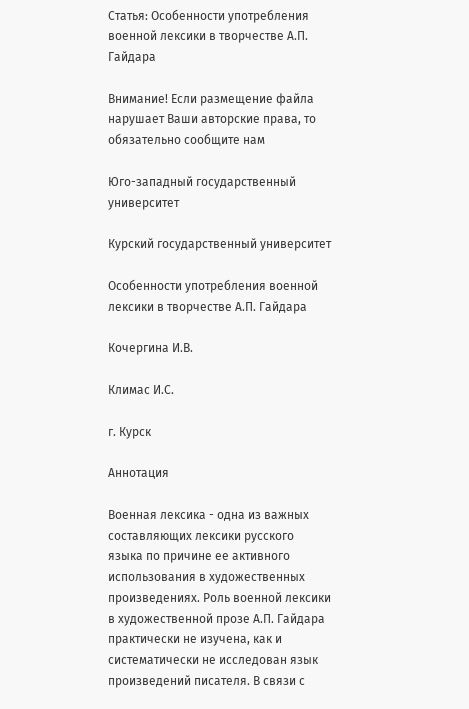Статья: Особенности употребления военной лексики в творчестве А.П. Гайдара

Внимание! Если размещение файла нарушает Ваши авторские права, то обязательно сообщите нам

Юго-западный государственный университет

Курский государственный университет

Особенности употребления военной лексики в творчестве А.П. Гайдара

Кочергина И.В.

Климас И.С.

г. Курск

Аннотация

Военная лексика - одна из важных составляющих лексики русского языка по причине ее активного использования в художественных произведениях. Роль военной лексики в художественной прозе А.П. Гайдара практически не изучена, как и систематически не исследован язык произведений писателя. В связи с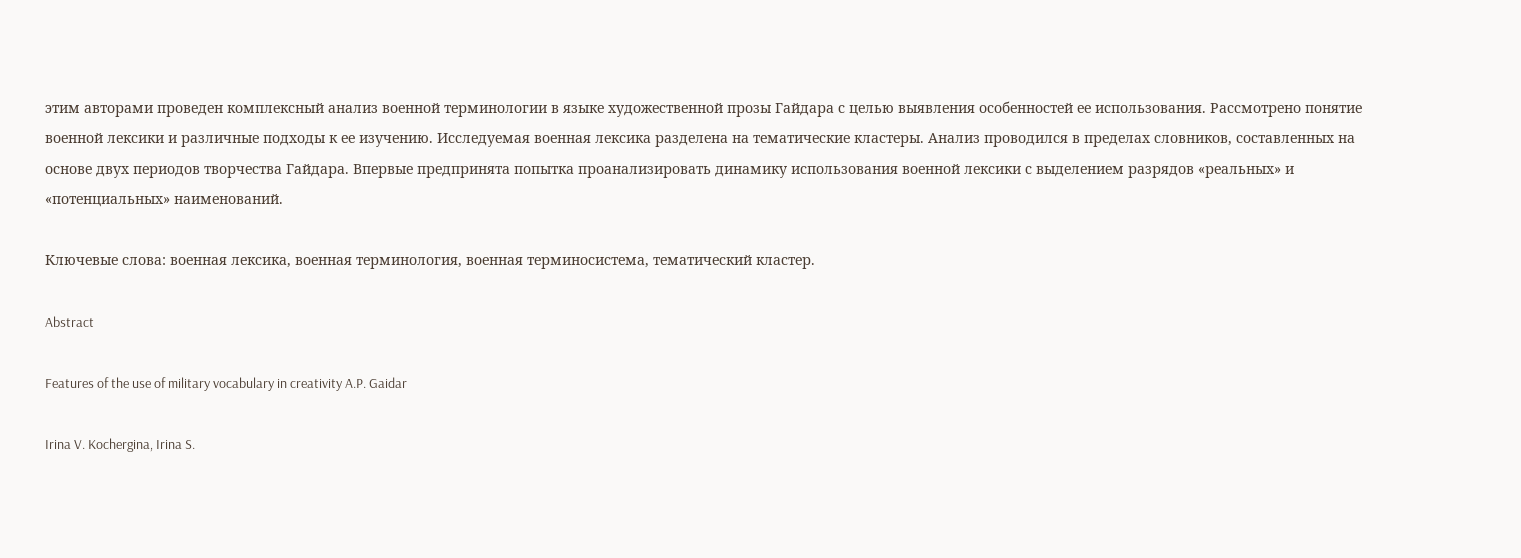этим авторами проведен комплексный анализ военной терминологии в языке художественной прозы Гайдара с целью выявления особенностей ее использования. Рассмотрено понятие военной лексики и различные подходы к ее изучению. Исследуемая военная лексика разделена на тематические кластеры. Анализ проводился в пределах словников, составленных на основе двух периодов творчества Гайдара. Впервые предпринята попытка проанализировать динамику использования военной лексики с выделением разрядов «реальных» и «потенциальных» наименований.

Ключевые слова: военная лексика, военная терминология, военная терминосистема, тематический кластер.

Abstract

Features of the use of military vocabulary in creativity A.P. Gaidar

Irina V. Kochergina, Irina S.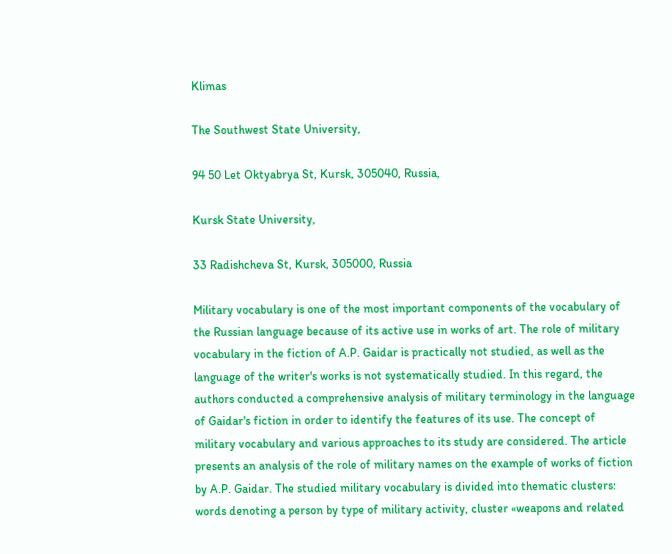Klimas

The Southwest State University,

94 50 Let Oktyabrya St, Kursk, 305040, Russia,

Kursk State University,

33 Radishcheva St, Kursk, 305000, Russia

Military vocabulary is one of the most important components of the vocabulary of the Russian language because of its active use in works of art. The role of military vocabulary in the fiction of A.P. Gaidar is practically not studied, as well as the language of the writer's works is not systematically studied. In this regard, the authors conducted a comprehensive analysis of military terminology in the language of Gaidar's fiction in order to identify the features of its use. The concept of military vocabulary and various approaches to its study are considered. The article presents an analysis of the role of military names on the example of works of fiction by A.P. Gaidar. The studied military vocabulary is divided into thematic clusters: words denoting a person by type of military activity, cluster «weapons and related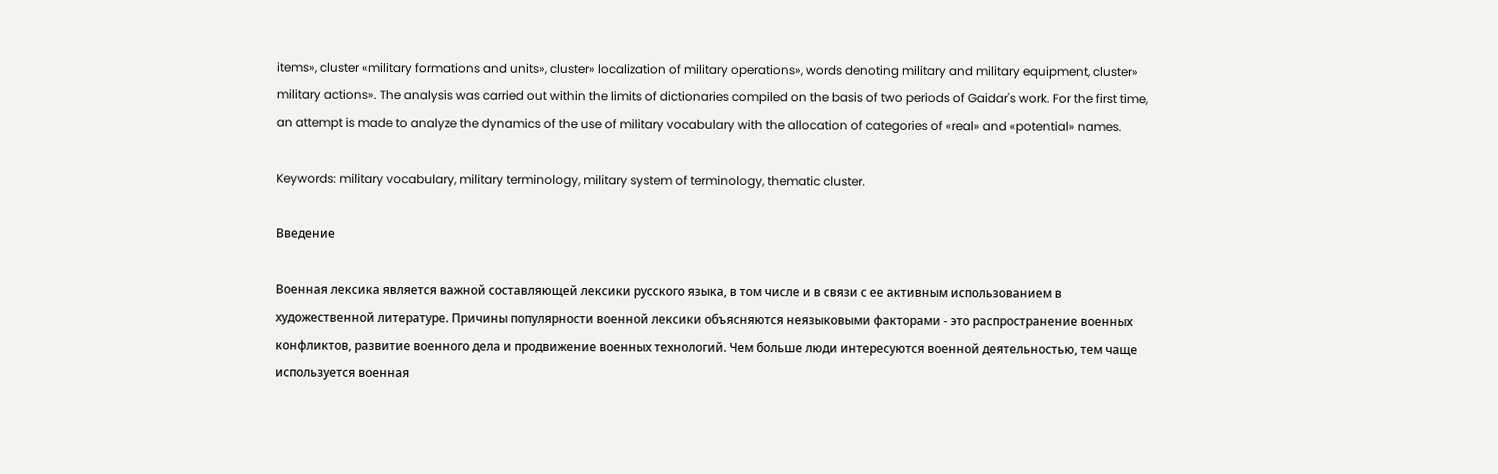items», cluster «military formations and units», cluster» localization of military operations», words denoting military and military equipment, cluster» military actions». The analysis was carried out within the limits of dictionaries compiled on the basis of two periods of Gaidar's work. For the first time, an attempt is made to analyze the dynamics of the use of military vocabulary with the allocation of categories of «real» and «potential» names.

Keywords: military vocabulary, military terminology, military system of terminology, thematic cluster.

Введение

Военная лексика является важной составляющей лексики русского языка, в том числе и в связи с ее активным использованием в художественной литературе. Причины популярности военной лексики объясняются неязыковыми факторами - это распространение военных конфликтов, развитие военного дела и продвижение военных технологий. Чем больше люди интересуются военной деятельностью, тем чаще используется военная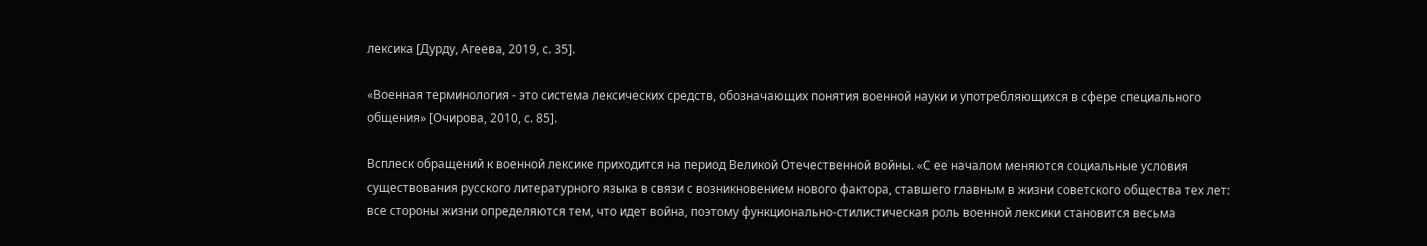лексика [Дурду, Агеева, 2019, с. 35].

«Военная терминология - это система лексических средств, обозначающих понятия военной науки и употребляющихся в сфере специального общения» [Очирова, 2010, с. 85].

Всплеск обращений к военной лексике приходится на период Великой Отечественной войны. «С ее началом меняются социальные условия существования русского литературного языка в связи с возникновением нового фактора, ставшего главным в жизни советского общества тех лет: все стороны жизни определяются тем, что идет война, поэтому функционально-стилистическая роль военной лексики становится весьма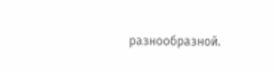разнообразной.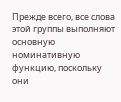Прежде всего, все слова этой группы выполняют основную номинативную функцию, поскольку они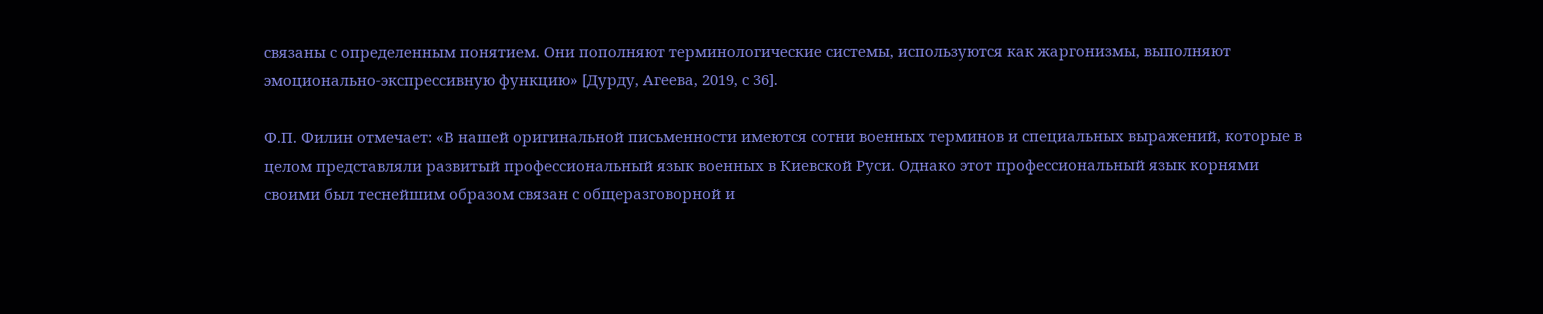связаны с определенным понятием. Они пополняют терминологические системы, используются как жаргонизмы, выполняют эмоционально-экспрессивную функцию» [Дурду, Агеева, 2019, с 36].

Ф.П. Филин отмечает: «В нашей оригинальной письменности имеются сотни военных терминов и специальных выражений, которые в целом представляли развитый профессиональный язык военных в Киевской Руси. Однако этот профессиональный язык корнями своими был теснейшим образом связан с общеразговорной и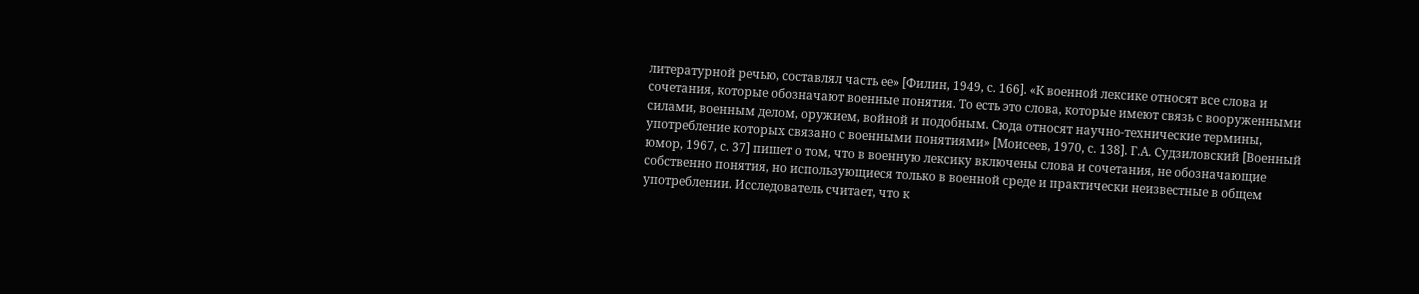литературной речью, составлял часть ее» [Филин, 1949, с. 166]. «К военной лексике относят все слова и сочетания, которые обозначают военные понятия. То есть это слова, которые имеют связь с вооруженными силами, военным делом, оружием, войной и подобным. Сюда относят научно-технические термины, употребление которых связано с военными понятиями» [Моисеев, 1970, с. 138]. Г.А. Судзиловский [Военный юмор, 1967, с. 37] пишет о том, что в военную лексику включены слова и сочетания, не обозначающие собственно понятия, но использующиеся только в военной среде и практически неизвестные в общем употреблении. Исследователь считает, что к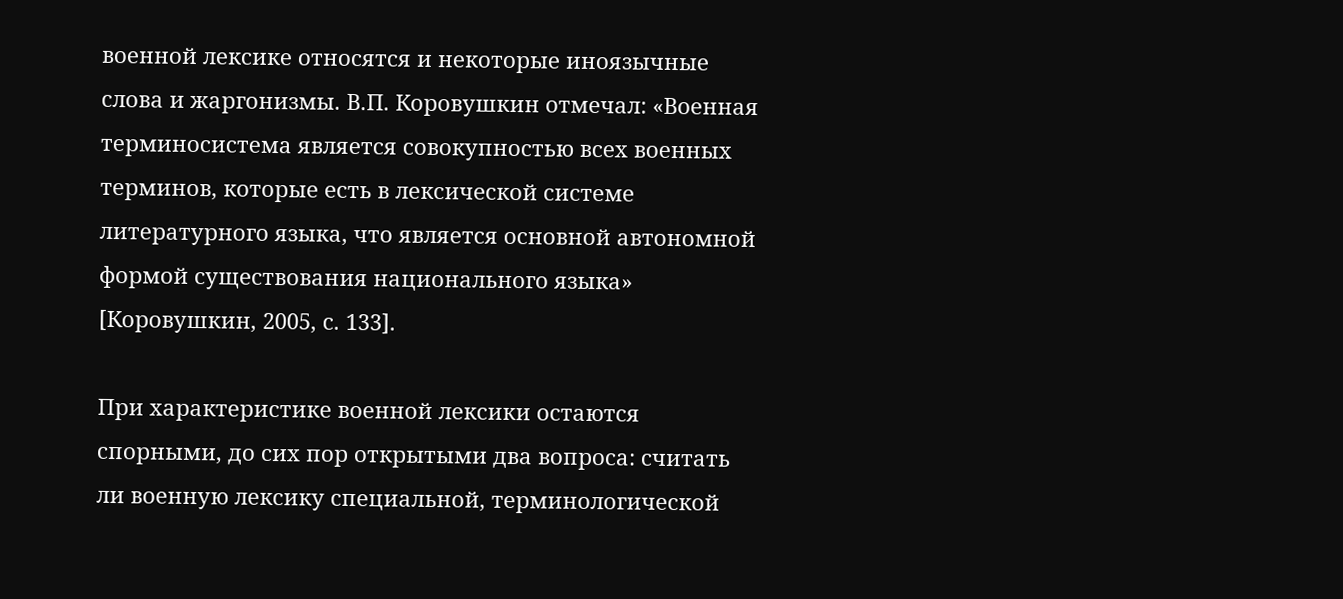военной лексике относятся и некоторые иноязычные слова и жаргонизмы. В.П. Коровушкин отмечал: «Военная терминосистема является совокупностью всех военных терминов, которые есть в лексической системе литературного языка, что является основной автономной формой существования национального языка» [Коровушкин, 2005, с. 133].

При характеристике военной лексики остаются спорными, до сих пор открытыми два вопроса: считать ли военную лексику специальной, терминологической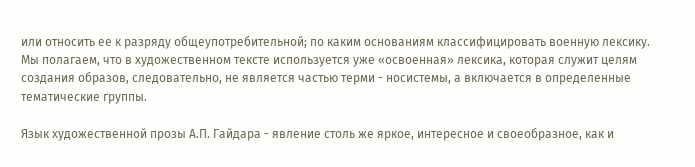или относить ее к разряду общеупотребительной; по каким основаниям классифицировать военную лексику. Мы полагаем, что в художественном тексте используется уже «освоенная» лексика, которая служит целям создания образов, следовательно, не является частью терми - носистемы, а включается в определенные тематические группы.

Язык художественной прозы А.П. Гайдара - явление столь же яркое, интересное и своеобразное, как и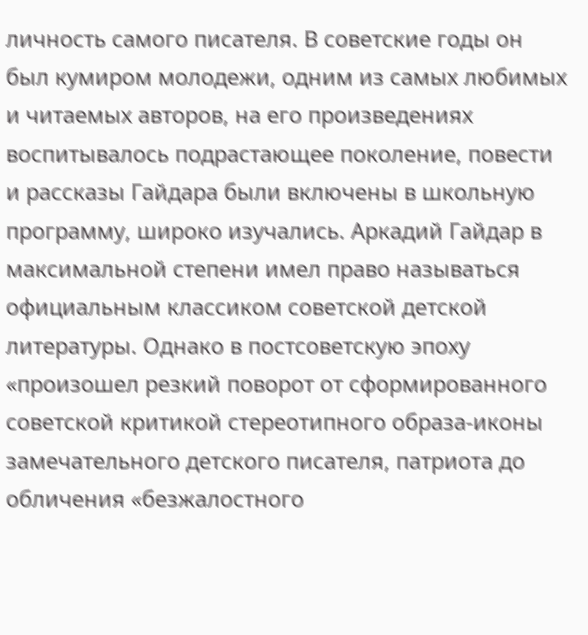личность самого писателя. В советские годы он был кумиром молодежи, одним из самых любимых и читаемых авторов, на его произведениях воспитывалось подрастающее поколение, повести и рассказы Гайдара были включены в школьную программу, широко изучались. Аркадий Гайдар в максимальной степени имел право называться официальным классиком советской детской литературы. Однако в постсоветскую эпоху «произошел резкий поворот от сформированного советской критикой стереотипного образа-иконы замечательного детского писателя, патриота до обличения «безжалостного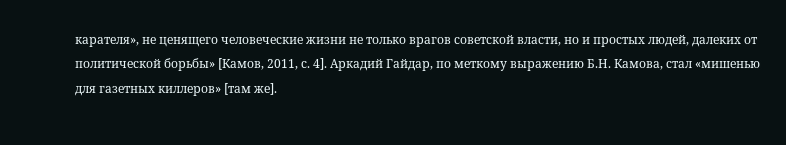карателя», не ценящего человеческие жизни не только врагов советской власти, но и простых людей, далеких от политической борьбы» [Камов, 2011, с. 4]. Аркадий Гайдар, по меткому выражению Б.Н. Камова, стал «мишенью для газетных киллеров» [там же].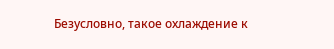Безусловно, такое охлаждение к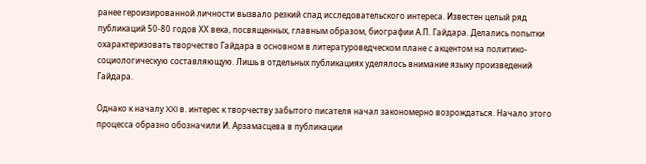ранее героизированной личности вызвало резкий спад исследовательского интереса. Известен целый ряд публикаций 50-80 годов ХХ века, посвященных, главным образом, биографии А.П. Гайдара. Делались попытки охарактеризовать творчество Гайдара в основном в литературоведческом плане с акцентом на политико-социологическую составляющую. Лишь в отдельных публикациях уделялось внимание языку произведений Гайдара.

Однако к началу XXI в. интерес к творчеству забытого писателя начал закономерно возрождаться. Начало этого процесса образно обозначили И. Арзамасцева в публикации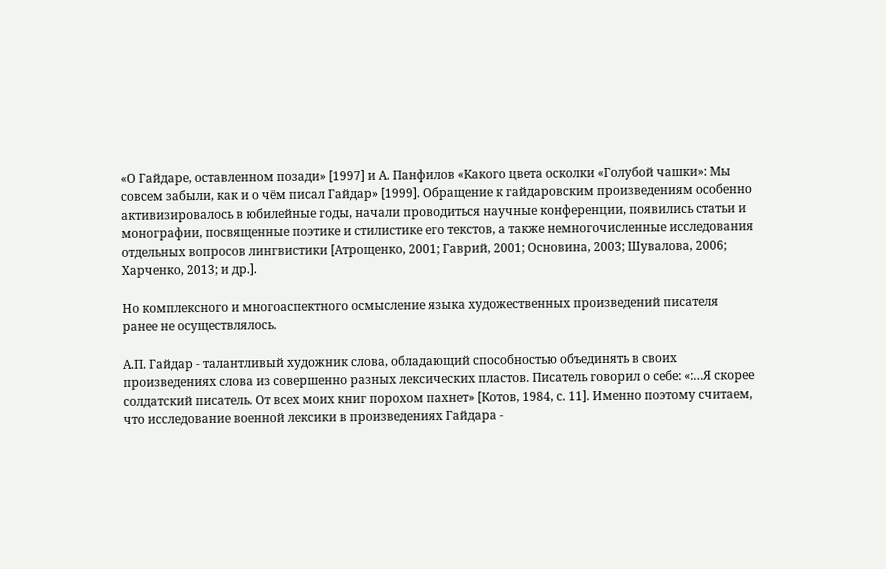«О Гайдаре, оставленном позади» [1997] и А. Панфилов «Какого цвета осколки «Голубой чашки»: Мы совсем забыли, как и о чём писал Гайдар» [1999]. Обращение к гайдаровским произведениям особенно активизировалось в юбилейные годы, начали проводиться научные конференции, появились статьи и монографии, посвященные поэтике и стилистике его текстов, а также немногочисленные исследования отдельных вопросов лингвистики [Атрощенко, 2001; Гаврий, 2001; Основина, 2003; Шувалова, 2006; Харченко, 2013; и др.].

Но комплексного и многоаспектного осмысление языка художественных произведений писателя ранее не осуществлялось.

А.П. Гайдар - талантливый художник слова, обладающий способностью объединять в своих произведениях слова из совершенно разных лексических пластов. Писатель говорил о себе: «:…Я скорее солдатский писатель. От всех моих книг порохом пахнет» [Котов, 1984, с. 11]. Именно поэтому считаем, что исследование военной лексики в произведениях Гайдара -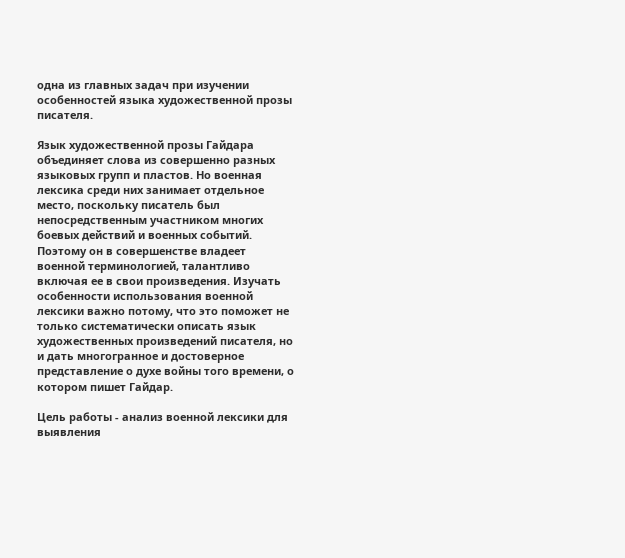одна из главных задач при изучении особенностей языка художественной прозы писателя.

Язык художественной прозы Гайдара объединяет слова из совершенно разных языковых групп и пластов. Но военная лексика среди них занимает отдельное место, поскольку писатель был непосредственным участником многих боевых действий и военных событий. Поэтому он в совершенстве владеет военной терминологией, талантливо включая ее в свои произведения. Изучать особенности использования военной лексики важно потому, что это поможет не только систематически описать язык художественных произведений писателя, но и дать многогранное и достоверное представление о духе войны того времени, о котором пишет Гайдар.

Цель работы - анализ военной лексики для выявления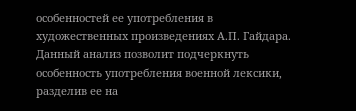особенностей ее употребления в художественных произведениях А.П. Гайдара. Данный анализ позволит подчеркнуть особенность употребления военной лексики, разделив ее на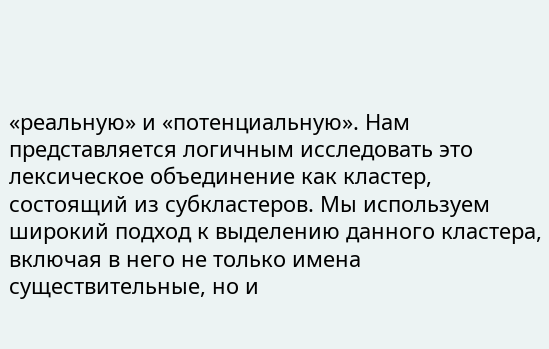«реальную» и «потенциальную». Нам представляется логичным исследовать это лексическое объединение как кластер, состоящий из субкластеров. Мы используем широкий подход к выделению данного кластера, включая в него не только имена существительные, но и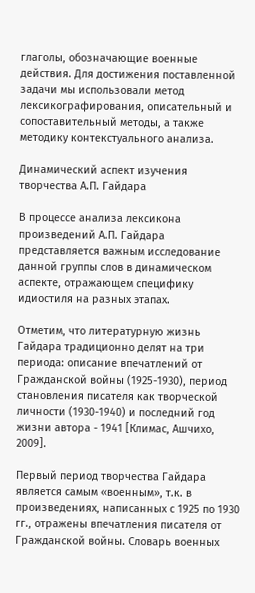глаголы, обозначающие военные действия. Для достижения поставленной задачи мы использовали метод лексикографирования, описательный и сопоставительный методы, а также методику контекстуального анализа.

Динамический аспект изучения творчества А.П. Гайдара

В процессе анализа лексикона произведений А.П. Гайдара представляется важным исследование данной группы слов в динамическом аспекте, отражающем специфику идиостиля на разных этапах.

Отметим, что литературную жизнь Гайдара традиционно делят на три периода: описание впечатлений от Гражданской войны (1925-1930), период становления писателя как творческой личности (1930-1940) и последний год жизни автора - 1941 [Климас, Ашчихо, 2009].

Первый период творчества Гайдара является самым «военным», т.к. в произведениях, написанных с 1925 по 1930 гг., отражены впечатления писателя от Гражданской войны. Словарь военных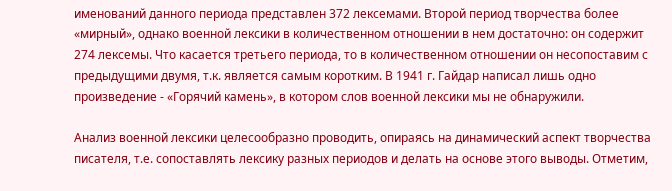именований данного периода представлен 372 лексемами. Второй период творчества более «мирный», однако военной лексики в количественном отношении в нем достаточно: он содержит 274 лексемы. Что касается третьего периода, то в количественном отношении он несопоставим с предыдущими двумя, т.к. является самым коротким. В 1941 г. Гайдар написал лишь одно произведение - «Горячий камень», в котором слов военной лексики мы не обнаружили.

Анализ военной лексики целесообразно проводить, опираясь на динамический аспект творчества писателя, т.е. сопоставлять лексику разных периодов и делать на основе этого выводы. Отметим,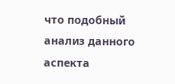что подобный анализ данного аспекта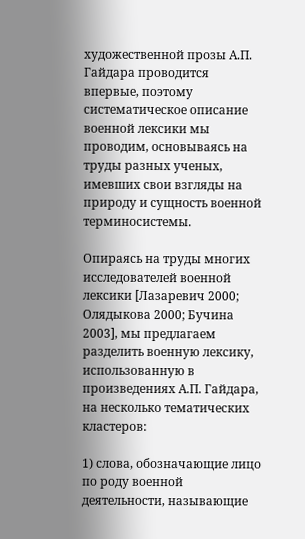художественной прозы А.П. Гайдара проводится впервые, поэтому систематическое описание военной лексики мы проводим, основываясь на труды разных ученых, имевших свои взгляды на природу и сущность военной терминосистемы.

Опираясь на труды многих исследователей военной лексики [Лазаревич 2000; Олядыкова 2000; Бучина 2003], мы предлагаем разделить военную лексику, использованную в произведениях А.П. Гайдара, на несколько тематических кластеров:

1) слова, обозначающие лицо по роду военной деятельности, называющие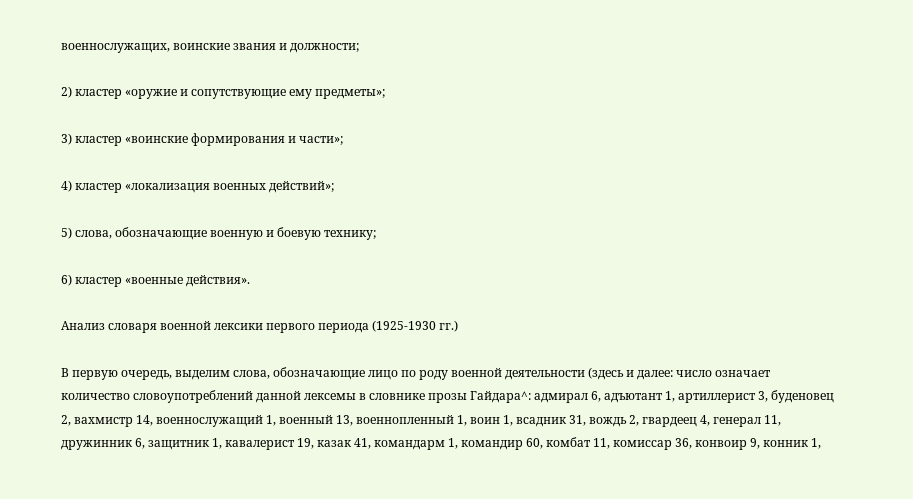военнослужащих, воинские звания и должности;

2) кластер «оружие и сопутствующие ему предметы»;

3) кластер «воинские формирования и части»;

4) кластер «локализация военных действий»;

5) слова, обозначающие военную и боевую технику;

6) кластер «военные действия».

Анализ словаря военной лексики первого периода (1925-1930 гг.)

В первую очередь, выделим слова, обозначающие лицо по роду военной деятельности (здесь и далее: число означает количество словоупотреблений данной лексемы в словнике прозы Гайдара^: адмирал 6, адъютант 1, артиллерист 3, буденовец 2, вахмистр 14, военнослужащий 1, военный 13, военнопленный 1, воин 1, всадник 31, вождь 2, гвардеец 4, генерал 11, дружинник 6, защитник 1, кавалерист 19, казак 41, командарм 1, командир 60, комбат 11, комиссар 36, конвоир 9, конник 1,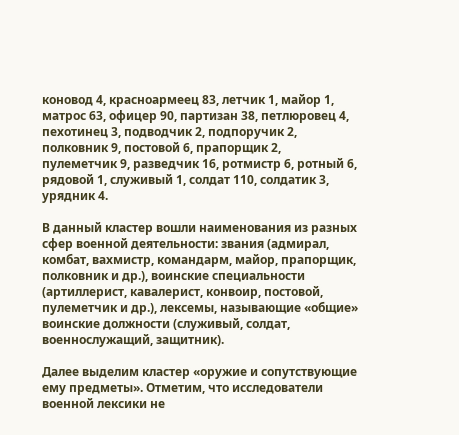коновод 4, красноармеец 83, летчик 1, майор 1, матрос 63, офицер 90, партизан 38, петлюровец 4, пехотинец 3, подводчик 2, подпоручик 2, полковник 9, постовой 6, прапорщик 2, пулеметчик 9, разведчик 16, ротмистр 6, ротный 6, рядовой 1, служивый 1, солдат 110, солдатик 3, урядник 4.

В данный кластер вошли наименования из разных сфер военной деятельности: звания (адмирал, комбат, вахмистр, командарм, майор, прапорщик, полковник и др.), воинские специальности (артиллерист, кавалерист, конвоир, постовой, пулеметчик и др.), лексемы, называющие «общие» воинские должности (служивый, солдат, военнослужащий, защитник).

Далее выделим кластер «оружие и сопутствующие ему предметы». Отметим, что исследователи военной лексики не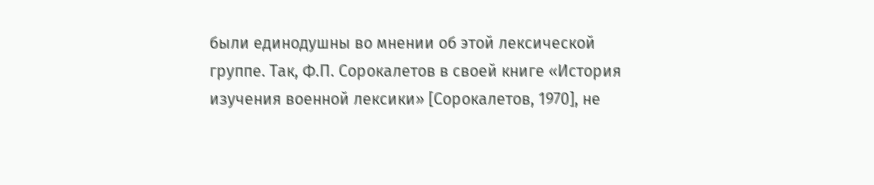были единодушны во мнении об этой лексической группе. Так, Ф.П. Сорокалетов в своей книге «История изучения военной лексики» [Сорокалетов, 1970], не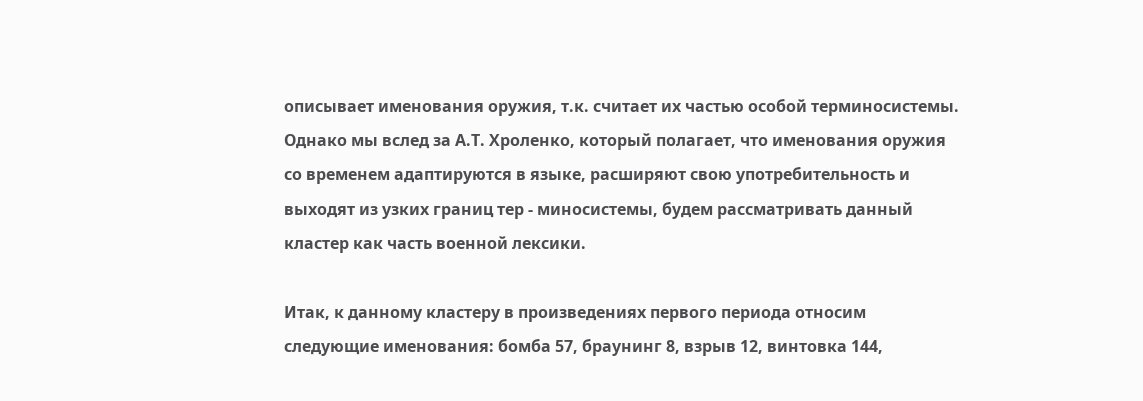описывает именования оружия, т.к. считает их частью особой терминосистемы. Однако мы вслед за А.Т. Хроленко, который полагает, что именования оружия со временем адаптируются в языке, расширяют свою употребительность и выходят из узких границ тер - миносистемы, будем рассматривать данный кластер как часть военной лексики.

Итак, к данному кластеру в произведениях первого периода относим следующие именования: бомба 57, браунинг 8, взрыв 12, винтовка 144,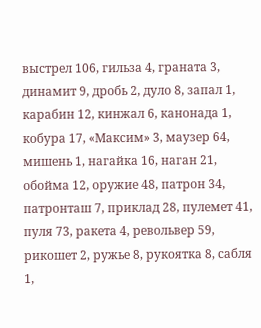выстрел 106, гильза 4, граната 3, динамит 9, дробь 2, дуло 8, запал 1, карабин 12, кинжал 6, канонада 1, кобура 17, «Максим» 3, маузер 64, мишень 1, нагайка 16, наган 21, обойма 12, оружие 48, патрон 34, патронташ 7, приклад 28, пулемет 41, пуля 73, ракета 4, револьвер 59, рикошет 2, ружье 8, рукоятка 8, сабля 1,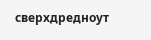сверхдредноут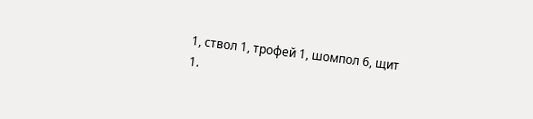1, ствол 1, трофей 1, шомпол 6, щит 1.